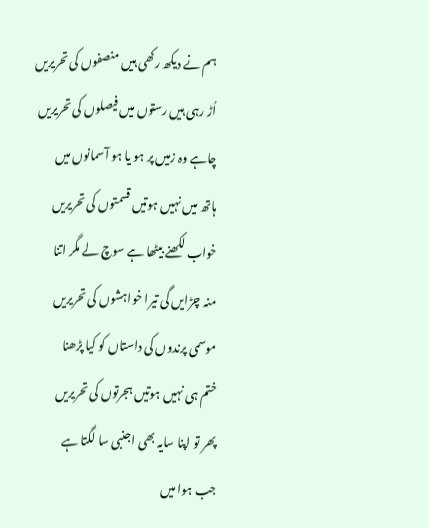ہم نے دیکھ رکھی ہیں منصفوں کی تحریریں
اُڑ رہی ہیں رستوں میں فیصلوں کی تحریریں
چاہے وہ زمیں پر ہو یا ہو آسمانوں میں
ہاتھ میں نہیں ہوتیں قسمتوں کی تحریریں
خواب لکھنے بیٹھا ہے سوچ لے مگر اتنا
منہ چڑایں گی تیرا خواہشوں کی تحریریں
موسمی پرندوں کی داستاں کو کیا پڑھنا
ختم ہی نہیں ہوتیں ہجرتوں کی تحریریں
پھر تو اپنا سایہ بھی اجنبی سا لگتا ہے
جب ہوا میں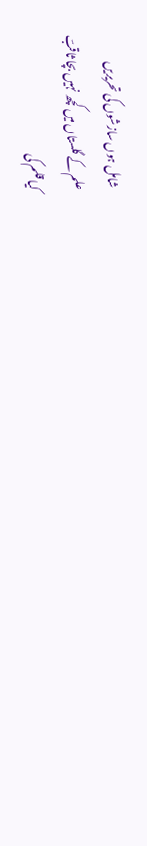شامل ہوں سازشوں کی تحریریں
علم کے گلستاں میں کچھ نہیں بچا ثاقبؔ
کیا قلم کی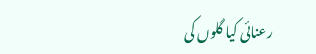رعنائی کیا گلوں کی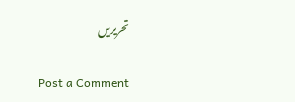تحریریں

Post a Comment